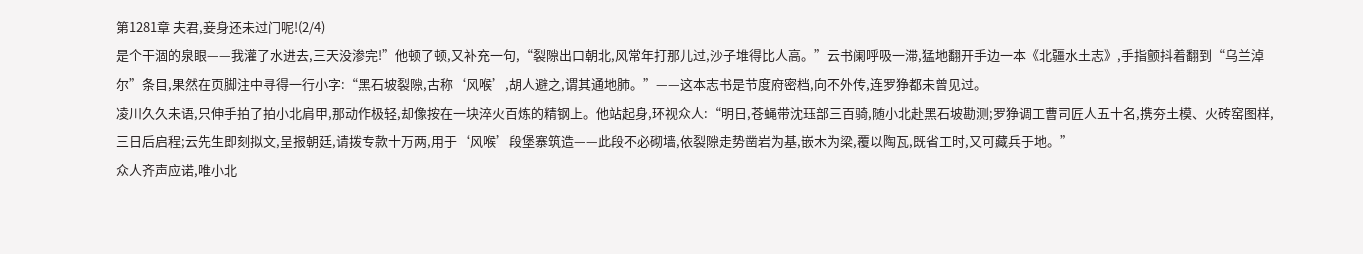第1281章 夫君,妾身还未过门呢!(2/4)
是个干涸的泉眼——我灌了水进去,三天没渗完!”他顿了顿,又补充一句,“裂隙出口朝北,风常年打那儿过,沙子堆得比人高。”云书阑呼吸一滞,猛地翻开手边一本《北疆水土志》,手指颤抖着翻到“乌兰淖尔”条目,果然在页脚注中寻得一行小字:“黑石坡裂隙,古称‘风喉’,胡人避之,谓其通地肺。”——这本志书是节度府密档,向不外传,连罗狰都未曾见过。
凌川久久未语,只伸手拍了拍小北肩甲,那动作极轻,却像按在一块淬火百炼的精钢上。他站起身,环视众人:“明日,苍蝇带沈珏部三百骑,随小北赴黑石坡勘测;罗狰调工曹司匠人五十名,携夯土模、火砖窑图样,三日后启程;云先生即刻拟文,呈报朝廷,请拨专款十万两,用于‘风喉’段堡寨筑造——此段不必砌墙,依裂隙走势凿岩为基,嵌木为梁,覆以陶瓦,既省工时,又可藏兵于地。”
众人齐声应诺,唯小北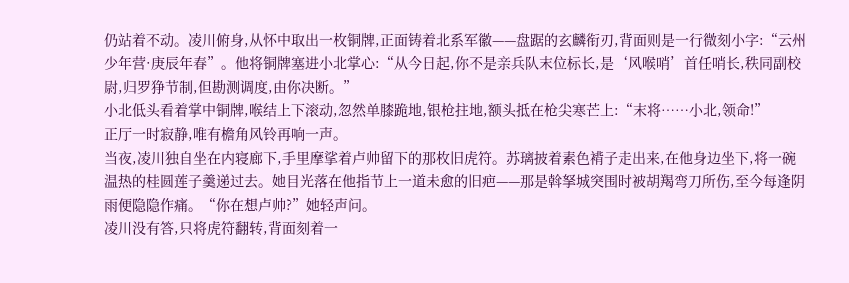仍站着不动。凌川俯身,从怀中取出一枚铜牌,正面铸着北系军徽——盘踞的玄麟衔刃,背面则是一行微刻小字:“云州少年营·庚辰年春”。他将铜牌塞进小北掌心:“从今日起,你不是亲兵队末位标长,是‘风喉哨’首任哨长,秩同副校尉,归罗狰节制,但勘测调度,由你决断。”
小北低头看着掌中铜牌,喉结上下滚动,忽然单膝跪地,银枪拄地,额头抵在枪尖寒芒上:“末将……小北,领命!”
正厅一时寂静,唯有檐角风铃再响一声。
当夜,凌川独自坐在内寝廊下,手里摩挲着卢帅留下的那枚旧虎符。苏璃披着素色褙子走出来,在他身边坐下,将一碗温热的桂圆莲子羹递过去。她目光落在他指节上一道未愈的旧疤——那是斡拏城突围时被胡羯弯刀所伤,至今每逢阴雨便隐隐作痛。“你在想卢帅?”她轻声问。
凌川没有答,只将虎符翻转,背面刻着一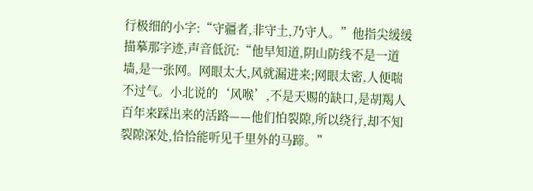行极细的小字:“守疆者,非守土,乃守人。”他指尖缓缓描摹那字迹,声音低沉:“他早知道,阴山防线不是一道墙,是一张网。网眼太大,风就漏进来;网眼太密,人便喘不过气。小北说的‘风喉’,不是天赐的缺口,是胡羯人百年来踩出来的活路——他们怕裂隙,所以绕行,却不知裂隙深处,恰恰能听见千里外的马蹄。”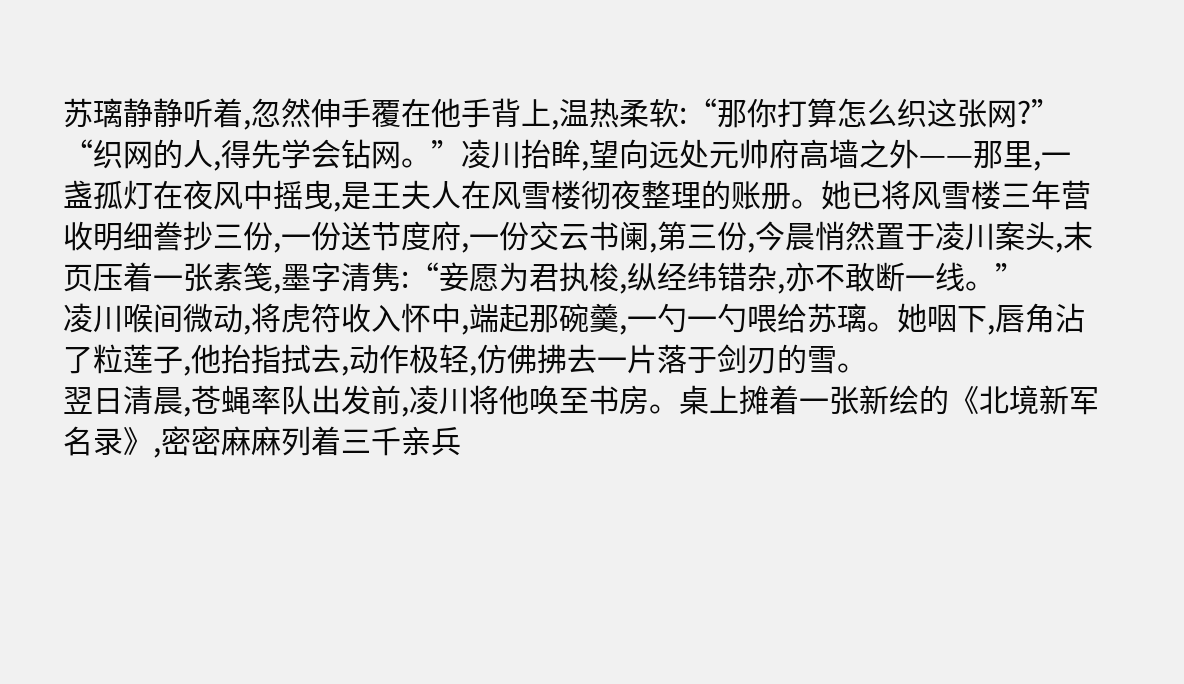苏璃静静听着,忽然伸手覆在他手背上,温热柔软:“那你打算怎么织这张网?”
“织网的人,得先学会钻网。”凌川抬眸,望向远处元帅府高墙之外——那里,一盏孤灯在夜风中摇曳,是王夫人在风雪楼彻夜整理的账册。她已将风雪楼三年营收明细誊抄三份,一份送节度府,一份交云书阑,第三份,今晨悄然置于凌川案头,末页压着一张素笺,墨字清隽:“妾愿为君执梭,纵经纬错杂,亦不敢断一线。”
凌川喉间微动,将虎符收入怀中,端起那碗羹,一勺一勺喂给苏璃。她咽下,唇角沾了粒莲子,他抬指拭去,动作极轻,仿佛拂去一片落于剑刃的雪。
翌日清晨,苍蝇率队出发前,凌川将他唤至书房。桌上摊着一张新绘的《北境新军名录》,密密麻麻列着三千亲兵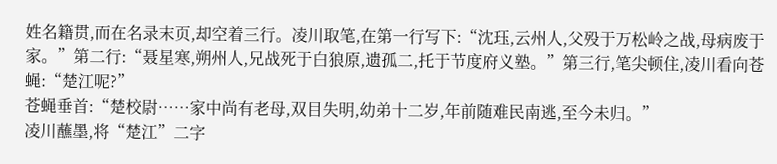姓名籍贯,而在名录末页,却空着三行。凌川取笔,在第一行写下:“沈珏,云州人,父殁于万松岭之战,母病废于家。”第二行:“聂星寒,朔州人,兄战死于白狼原,遗孤二,托于节度府义塾。”第三行,笔尖顿住,凌川看向苍蝇:“楚江呢?”
苍蝇垂首:“楚校尉……家中尚有老母,双目失明,幼弟十二岁,年前随难民南逃,至今未归。”
凌川蘸墨,将“楚江”二字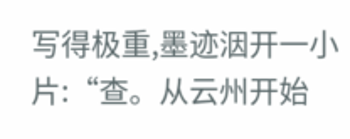写得极重,墨迹洇开一小片:“查。从云州开始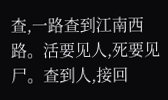查,一路查到江南西路。活要见人,死要见尸。查到人,接回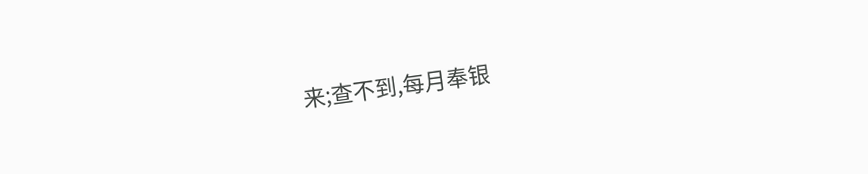来;查不到,每月奉银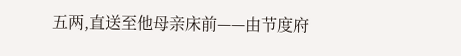五两,直送至他母亲床前——由节度府